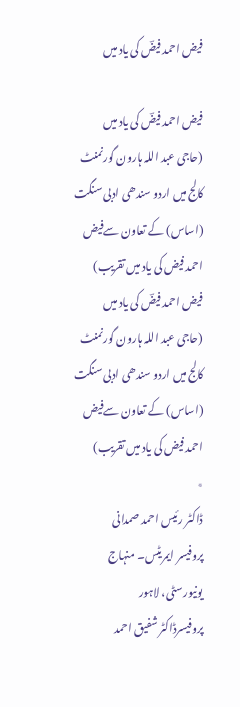فیض احمد فیضؔ کی یاد میں

فیض احمد فیضؔ کی یاد میں
(حاجی عبد اللہ ہارون گورنمنٹ کالج میں اردو سندھی ادبی سنگت (اساس) کے تعاون سےفیض احمد فیض کی یاد میں تقریب)
فیض احمد فیضؔ کی یاد میں
(حاجی عبد اللہ ہارون گورنمنٹ کالج میں اردو سندھی ادبی سنگت (اساس) کے تعاون سےفیض احمد فیض کی یاد میں تقریب)
٭
ڈاکٹر رئیس احمد صمدانی
پروفیسر ایمریٹس۔ منہاج یونیورسٹی، لاہور
پروفیسرڈاکٹر شفیق احمد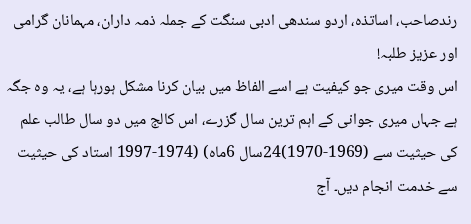رندصاحب، اساتذہ، اردو سندھی ادبی سنگت کے جملہ ذمہ داران، مہمانان گرامی اور عزیز طلبہ!
اس وقت میری جو کیفیت ہے اسے الفاظ میں بیان کرنا مشکل ہورہا ہے، یہ وہ جگہ ہے جہاں میری جوانی کے اہم ترین سال گزرے، اس کالج میں دو سال طالب علم کی حیثیت سے (1969-1970)24سال 6ماہ) (1974-1997 استاد کی حیثیت سے خدمت انجام دیں۔ آج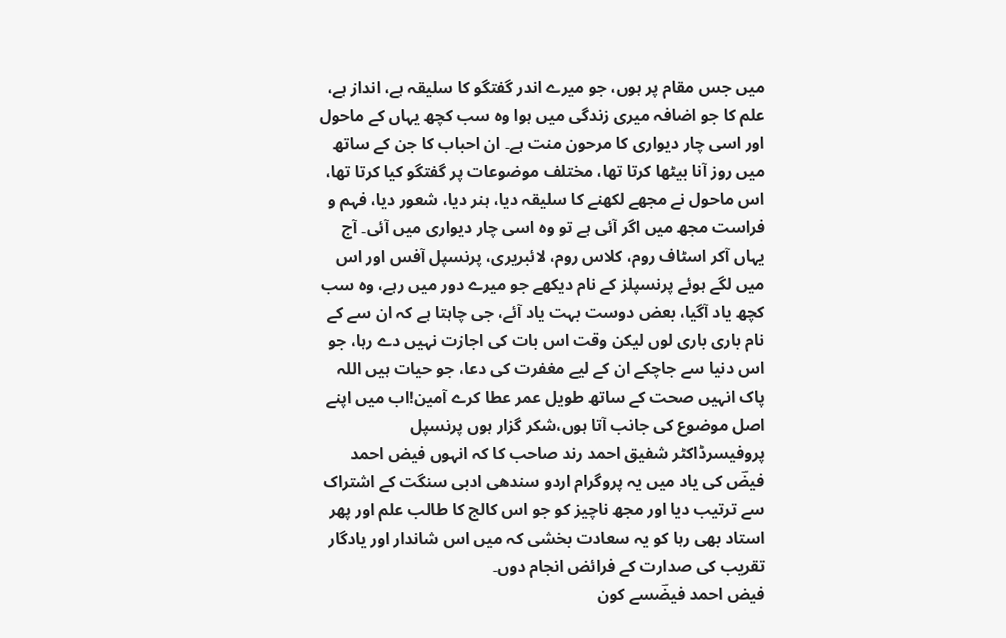میں جس مقام پر ہوں، جو میرے اندر گفتگو کا سلیقہ ہے، انداز ہے، علم کا جو اضافہ میری زندگی میں ہوا وہ سب کچھ یہاں کے ماحول اور اسی چار دیواری کا مرحون منت ہے۔ ان احباب کا جن کے ساتھ میں روز آنا بیٹھا کرتا تھا، مختلف موضوعات پر گفتگو کیا کرتا تھا، اس ماحول نے مجھے لکھنے کا سلیقہ دیا، ہنر دیا، شعور دیا، فہم و فراست مجھ میں اگر آئی ہے تو وہ اسی چار دیواری میں آئی۔ آج یہاں آکر اسٹاف روم، کلاس روم، لائبریری، پرنسپل آفس اور اس میں لگے ہوئے پرنسپلز کے نام دیکھے جو میرے دور میں رہے، وہ سب کچھ یاد آگیا، بعض دوست بہت یاد آئے، جی چاہتا ہے کہ ان سے کے نام باری باری لوں لیکن وقت اس بات کی اجازت نہیں دے رہا، جو اس دنیا سے جاچکے ان کے لیے مغفرت کی دعا، جو حیات ہیں اللہ پاک انہیں صحت کے ساتھ طویل عمر عطا کرے آمین!اب میں اپنے اصل موضوع کی جانب آتا ہوں،شکر گزار ہوں پرنسپل پروفیسرڈاکٹر شفیق احمد رند صاحب کا کہ انہوں فیض احمد فیضؔ کی یاد میں یہ پروگرام اردو سندھی ادبی سنگت کے اشتراک سے ترتیب دیا اور مجھ ناچیز کو جو اس کالج کا طالب علم اور پھر استاد بھی رہا کو یہ سعادت بخشی کہ میں اس شاندار اور یادگار تقریب کی صدارت کے فرائض انجام دوں۔
فیض احمد فیضؔسے کون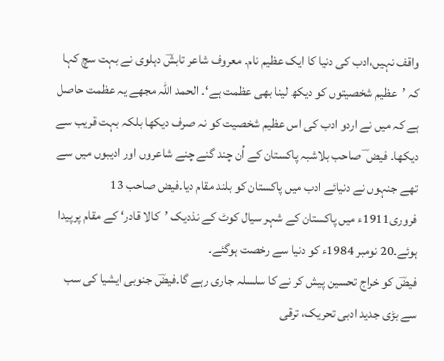واقف نہیں،ادب کی دنیا کا ایک عظیم نام۔ معروف شاعر تابشؔ دہلوی نے بہت سچ کہا کہ ’عظیم شخصیتوں کو دیکھ لینا بھی عظمت ہے‘۔ الحمد اللہ مجھے یہ عظمت حاصل ہے کہ میں نے اردو ادب کی اس عظیم شخصیت کو نہ صرف دیکھا بلکہ بہت قریب سے دیکھا۔ فیض ؔ صاحب بلاشبہ پاکستان کے اُن چند گنے چنے شاعروں اور ادیبوں میں سے تھے جنہوں نے دنیائے ادب میں پاکستان کو بلند مقام دیا۔فیض صاحب 13 فروری1911ء میں پاکستان کے شہر سیال کوٹ کے نذدیک ’کالا قادر‘ کے مقام پرپیدا ہوئے۔20 نومبر 1984ء کو دنیا سے رخصت ہوگئے۔
فیضؔ کو خراج تحسین پیش کر نے کا سلسلہ جاری رہے گا۔فیضؔ جنوبی ایشیا کی سب سے بڑی جدید ادبی تحریک، ترقی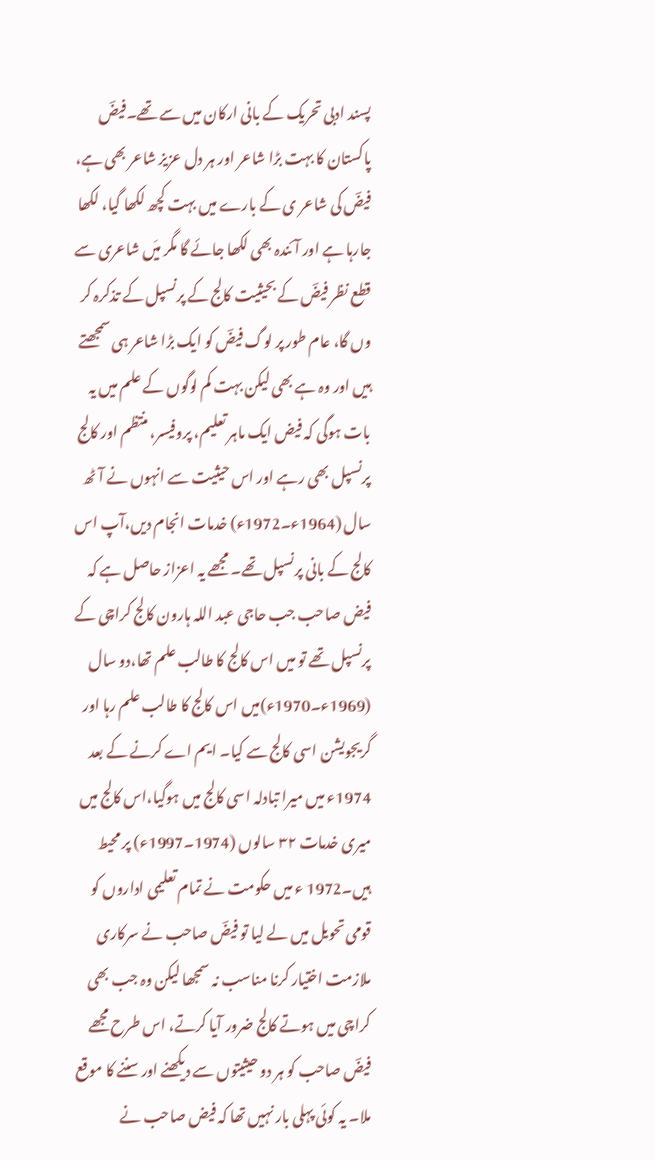پسند ادبی تحریک کے بانی ارکان میں سے تھے۔فیضؔ پاکستان کا بہت بڑا شاعر اور ہر دل عزیز شاعر بھی ہے، فیضؔ کی شاعر ی کے بارے میں بہت کچھ لکھا گیا، لکھا جارہا ہے اور آئندہ بھی لکھا جائے گا مگر میَں شاعری سے قطع نظر فیضؔ کے بحیثیت کالج کے پرنسپل کے تذکرہ کر وں گا، عام طور پر لوگ فیضؔ کو ایک بڑا شاعر ہی سمجھتے ہیں اور وہ ہے بھی لیکن بہت کم لوگوں کے علم میں یہ بات ہوگی کہ فیض ایک ماہر تعلیم، پروفیسر، منتظم اور کالج پرنسپل بھی رہے اور اس حیثیت سے انہوں نے آٹھ سال (1964ء۔1972ء) خدمات انجام دیں،آپ اس کالج کے بانی پرنسپل تھے۔ مجھے یہ اعزاز حاصل ہے کہ فیض صاحب جب حاجی عبد اللہ ہارون کالج کراچی کے پرنسپل تھے تو میں اس کالج کا طالب علم تھا،دو سال (1969ء۔1970ء)میں اس کالج کا طالب علم رہا اور گریجویشن اسی کالج سے کیا۔ ایم اے کرنے کے بعد 1974ء میں میرا تبادلہ اسی کالج میں ہوگیا،اس کالج میں میری خدمات ۳۲ سالوں (1974۔1997ء) پر محیط ہیں۔1972 ء میں حکومت نے تمام تعلیمی اداروں کو قومی تحویل میں لے لیا تو فیضؔ صاحب نے سرکاری ملازمت اختیار کرنا مناسب نہ سمجھا لیکن وہ جب بھی کراچی میں ہوتے کالج ضرور آیا کرتے، اس طرح مجھے فیضؔ صاحب کو ہر دو حیثیتوں سے دیکھنے اور سننے کا موقع ملا۔ یہ کوئی پہلی بار نہیں تھا کہ فیض صاحب نے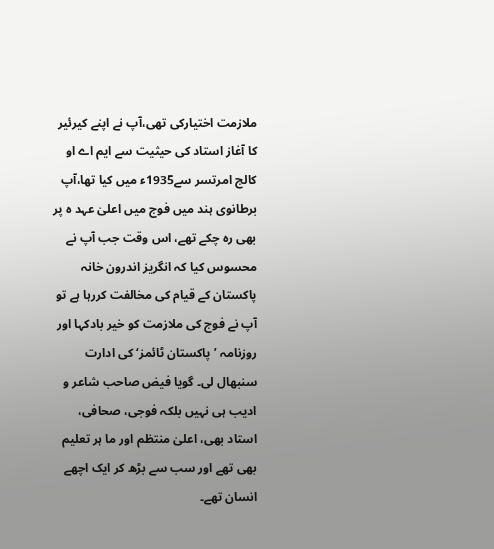ملازمت اختیارکی تھی،آپ نے اپنے کیرئیر کا آغاز استاد کی حیثیت سے ایم اے او کالج امرتسر سے1935ء میں کیا تھا،آپ برطانوی ہند میں فوج میں اعلیٰ عہد ہ پر بھی رہ چکے تھے، اس وقت جب آپ نے محسوس کیا کہ انگریز اندرون خانہ پاکستان کے قیام کی مخالفت کررہا ہے تو آپ نے فوج کی ملازمت کو خیر بادکہا اور روزنامہ ’پاکستان ٹائمز‘ کی ادارت سنبھال لی۔ گویا فیض صاحب شاعر و ادیب ہی نہیں بلکہ فوجی، صحافی، استاد بھی، اعلیٰ منتظم اور ما ہر تعلیم بھی تھے اور سب سے بڑھ کر ایک اچھے انسان تھے۔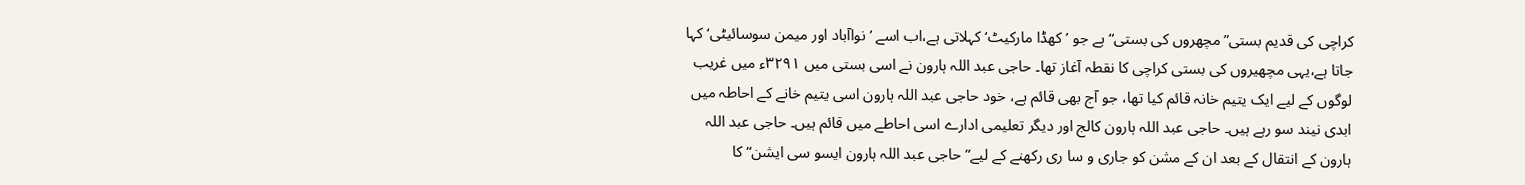کراچی کی قدیم بستی”مچھروں کی بستی“ ہے جو ’کھڈا مارکیٹ‘ کہلاتی ہے،اب اسے ’نواآباد اور میمن سوسائیٹی‘ کہا جاتا ہے،یہی مچھیروں کی بستی کراچی کا نقطہ آغاز تھا۔ حاجی عبد اللہ ہارون نے اسی بستی میں ۳۲۹۱ء میں غریب لوگوں کے لیے ایک یتیم خانہ قائم کیا تھا، جو آج بھی قائم ہے، خود حاجی عبد اللہ ہارون اسی یتیم خانے کے احاطہ میں ابدی نیند سو رہے ہیں۔ حاجی عبد اللہ ہارون کالج اور دیگر تعلیمی ادارے اسی احاطے میں قائم ہیں۔ حاجی عبد اللہ ہارون کے انتقال کے بعد ان کے مشن کو جاری و سا ری رکھنے کے لیے”حاجی عبد اللہ ہارون ایسو سی ایشن“ کا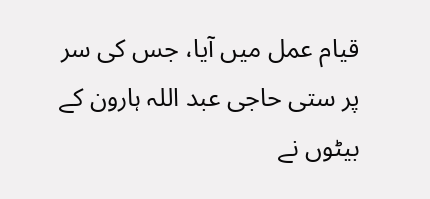قیام عمل میں آیا، جس کی سر پر ستی حاجی عبد اللہ ہارون کے بیٹوں نے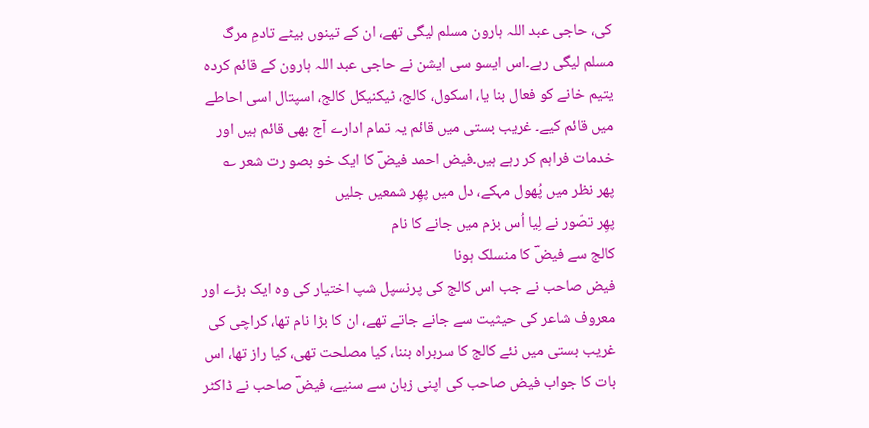کی، حاجی عبد اللہ ہارون مسلم لیگی تھے، ان کے تینوں بیٹے تادمِ مرگ مسلم لیگی رہے۔اس ایسو سی ایشن نے حاجی عبد اللہ ہارون کے قائم کردہ یتیم خانے کو فعال بنا یا، اسکول، کالج، ٹیکنیکل کالج، اسپتال اسی احاطے میں قائم کیے۔ غریب بستی میں قائم یہ تمام ادارے آج بھی قائم ہیں اور خدمات فراہم کر رہے ہیں۔فیض احمد فیضؔ کا ایک خو بصو رت شعر ؎
پھر نظر میں پُھول مہکے، دل میں پھِر شمعیں جلیں
پھِر تصّور نے لِیا اُس بزم میں جانے کا نام
کالج سے فیضؔ کا منسلک ہونا
فیض صاحب نے جب اس کالج کی پرنسپل شپ اختیار کی وہ ایک بڑے اور معروف شاعر کی حیثیت سے جانے جاتے تھے، ان کا بڑا نام تھا، کراچی کی غریب بستی میں نئے کالج کا سربراہ بننا، کیا مصلحت تھی، کیا راز تھا، اس بات کا جواب فیض صاحب کی اپنی زبان سے سنیے، فیضؔ صاحب نے ڈاکٹر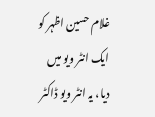غلام حسین اظہر کو ایک انٹر ویو میں دیا، یہ انٹر ویو ڈاکٹر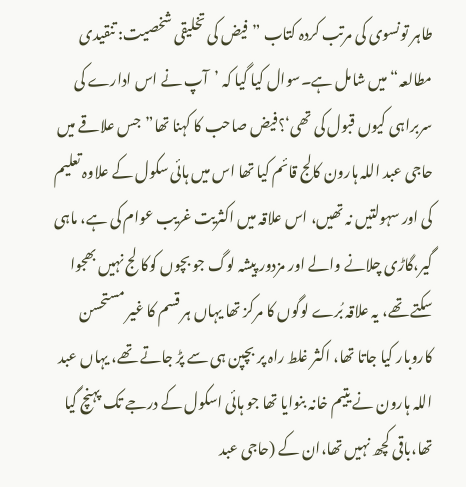طاہر تونسوی کی مرتب کردہ کتاب ”فیض کی تخلیقی شخصیت: تنقیدی مطالعہ“میں شامل ہے۔سوال کیا گیا کہ ’آپ نے اس ادارے کی سربراہی کیوں قبول کی تھی‘؟فیض صاحب کا کہنا تھا”جس علاقے میں حاجی عبد اللہ ہارون کالج قائم کیا تھا اس میں ہائی سکول کے علاوہ تعلیم کی اور سہولتیں نہ تھیں، اس علاقہ میں اکثریت غریب عوام کی ہے، ماہی گیر،گاڑی چلانے والے اور مزدور پیشہ لوگ جو بچوں کوکا لج نہیں بھجوا سکتے تھے، یہ علاقہ بُرے لوگوں کا مرکز تھا یہاں ہر قسم کا غیر مستحسن کاروبار کیا جاتا تھا، اکثر غلط راہ پر بچپن ہی سے پڑ جاتے تھے، یہاں عبد اللہ ہارون نے یتیم خانہ بنوایا تھا جو ہائی اسکول کے درجے تک پہنچ گیا تھا،باقی کچھ نہیں تھا،ان کے (حاجی عبد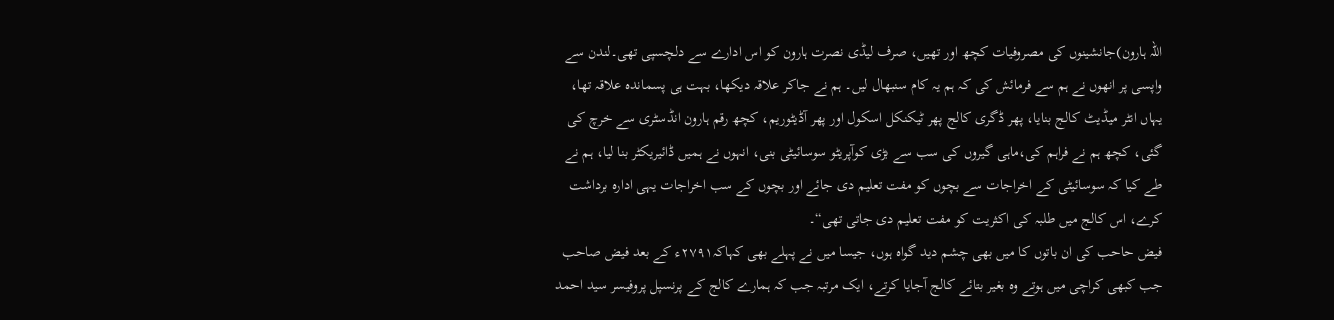اللہ ہارون)جانشینوں کی مصروفیات کچھ اور تھیں، صرف لیڈی نصرت ہارون کو اس ادارے سے دلچسپی تھی۔لندن سے واپسی پر انھوں نے ہم سے فرمائش کی کہ ہم یہ کام سنبھال لیں۔ ہم نے جاکر علاقہ دیکھا، بہت ہی پسماندہ علاقہ تھا، یہاں انٹر میڈیٹ کالج بنایا، پھر ڈگری کالج پھر ٹیکنکل اسکول اور پھر آڈیٹوریم، کچھ رقم ہارون انڈسٹری سے خرچ کی گئی، کچھ ہم نے فراہم کی،ماہی گیروں کی سب سے بڑی کوآپریٹو سوسائیٹی بنی، انہوں نے ہمیں ڈائیریکٹر بنا لیا، ہم نے طے کیا کہ سوسائیٹی کے اخراجات سے بچوں کو مفت تعلیم دی جائے اور بچوں کے سب اخراجات یہی ادارہ برداشت کرے، اس کالج میں طلبہ کی اکثریت کو مفت تعلیم دی جاتی تھی“۔
فیض حاحب کی ان باتوں کا میں بھی چشم دید گواہ ہوں، جیسا میں نے پہلے بھی کہاکہ۲۷۹۱ء کے بعد فیض صاحب جب کبھی کراچی میں ہوتے وہ بغیر بتائے کالج آجایا کرتے، ایک مرتبہ جب کہ ہمارے کالج کے پرنسپل پروفیسر سید احمد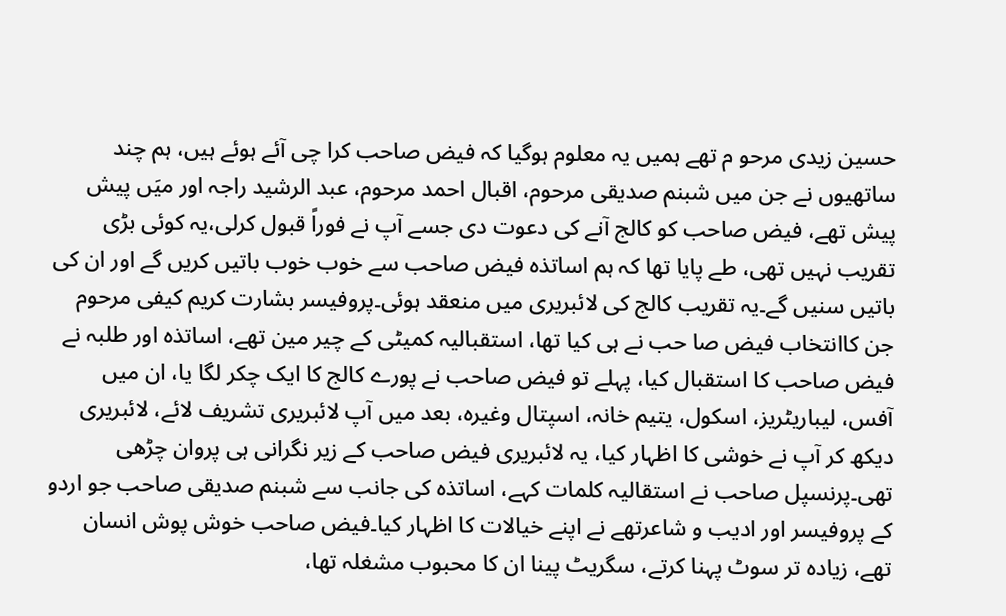حسین زیدی مرحو م تھے ہمیں یہ معلوم ہوگیا کہ فیض صاحب کرا چی آئے ہوئے ہیں، ہم چند ساتھیوں نے جن میں شبنم صدیقی مرحوم، اقبال احمد مرحوم، عبد الرشید راجہ اور میَں پیش پیش تھے، فیض صاحب کو کالج آنے کی دعوت دی جسے آپ نے فوراً قبول کرلی،یہ کوئی بڑی تقریب نہیں تھی، طے پایا تھا کہ ہم اساتذہ فیض صاحب سے خوب خوب باتیں کریں گے اور ان کی باتیں سنیں گے۔یہ تقریب کالج کی لائبریری میں منعقد ہوئی۔پروفیسر بشارت کریم کیفی مرحوم جن کاانتخاب فیض صا حب نے ہی کیا تھا، استقبالیہ کمیٹی کے چیر مین تھے، اساتذہ اور طلبہ نے فیض صاحب کا استقبال کیا، پہلے تو فیض صاحب نے پورے کالج کا ایک چکر لگا یا، ان میں آفس، لیباریٹریز، اسکول، یتیم خانہ، اسپتال وغیرہ، بعد میں آپ لائبریری تشریف لائے، لائبریری دیکھ کر آپ نے خوشی کا اظہار کیا، یہ لائبریری فیض صاحب کے زیر نگرانی ہی پروان چڑھی تھی۔پرنسپل صاحب نے استقالیہ کلمات کہے، اساتذہ کی جانب سے شبنم صدیقی صاحب جو اردو کے پروفیسر اور ادیب و شاعرتھے نے اپنے خیالات کا اظہار کیا۔فیض صاحب خوش پوش انسان تھے، زیادہ تر سوٹ پہنا کرتے، سگریٹ پینا ان کا محبوب مشغلہ تھا،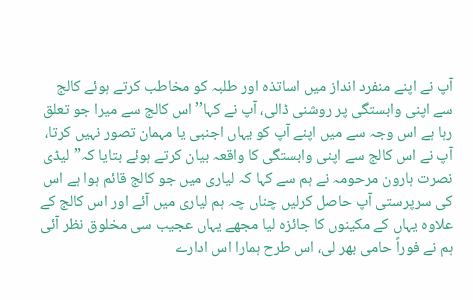آپ نے اپنے منفرد انداز میں اساتذہ اور طلبہ کو مخاطب کرتے ہوئے کالج سے اپنی وابستگی پر روشنی ڈالی، آپ نے کہا’’اس کالج سے میرا جو تعلق رہا ہے اس وجہ سے میں اپنے آپ کو یہاں اجنبی یا مہمان تصور نہیں کرتا، آپ نے اس کالج سے اپنی وابستگی کا واقعہ بیان کرتے ہوئے بتایا کہ”لیڈی نصرت ہارون مرحومہ نے ہم سے کہا کہ لیاری میں جو کالج قائم ہوا ہے اس کی سرپرستی آپ حاصل کرلیں چناں چہ ہم لیاری میں آئے اور اس کالج کے علاوہ یہاں کے مکینوں کا جائزہ لیا مجھے یہاں عجیب سی مخلوق نظر آئی ہم نے فوراً حامی بھر لی، اس طرح ہمارا اس ادارے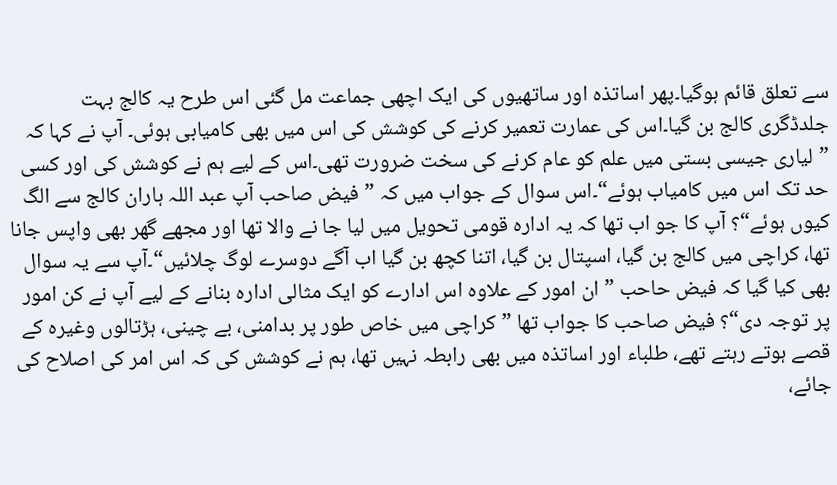سے تعلق قائم ہوگیا۔پھر اساتذہ اور ساتھیوں کی ایک اچھی جماعت مل گئی اس طرح یہ کالج بہت جلدڈگری کالج بن گیا۔اس کی عمارت تعمیر کرنے کی کوشش کی اس میں بھی کامیابی ہوئی۔ آپ نے کہا کہ ”لیاری جیسی بستی میں علم کو عام کرنے کی سخت ضرورت تھی۔اس کے لیے ہم نے کوشش کی اور کسی حد تک اس میں کامیاب ہوئے“۔اس سوال کے جواب میں کہ ”فیض صاحب آپ عبد اللہ ہاران کالج سے الگ کیوں ہوئے“؟ آپ کا جو اب تھا کہ یہ ادارہ قومی تحویل میں لیا جا نے والا تھا اور مجھے گھر بھی واپس جانا تھا، کراچی میں کالج بن گیا، اسپتال بن گیا، اتنا کچھ بن گیا اب آگے دوسرے لوگ چلائیں“۔آپ سے یہ سوال بھی کیا گیا کہ فیض حاحب ”ان امور کے علاوہ اس ادارے کو ایک مثالی ادارہ بنانے کے لیے آپ نے کن امور پر توجہ دی“؟ فیض صاحب کا جواب تھا ”کراچی میں خاص طور پر بدامنی، بے چینی، ہڑتالوں وغیرہ کے قصے ہوتے رہتے تھے، طلباء اور اساتذہ میں بھی رابطہ نہیں تھا، ہم نے کوشش کی کہ اس امر کی اصلاح کی جائے،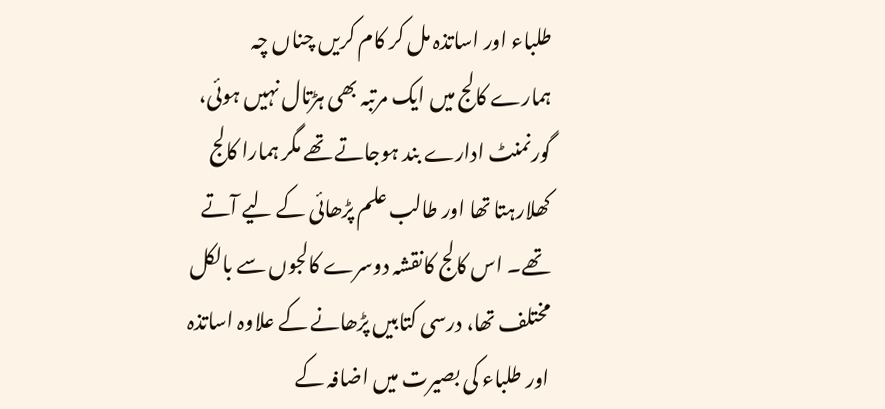طلباء اور اساتذہ مل کر کام کریں چناں چہ ہمارے کالج میں ایک مرتبہ بھی ہڑتال نہیں ہوئی، گورنمنٹ ادارے بند ہوجاتے تھے مگر ہمارا کالج کھلارہتا تھا اور طالب علم پڑھائی کے لیے آتے تھے۔ اس کالج کانقشہ دوسرے کالجوں سے بالکل مختلف تھا، درسی کتابیں پڑھانے کے علاوہ اساتذہ اور طلباء کی بصیرت میں اضافہ کے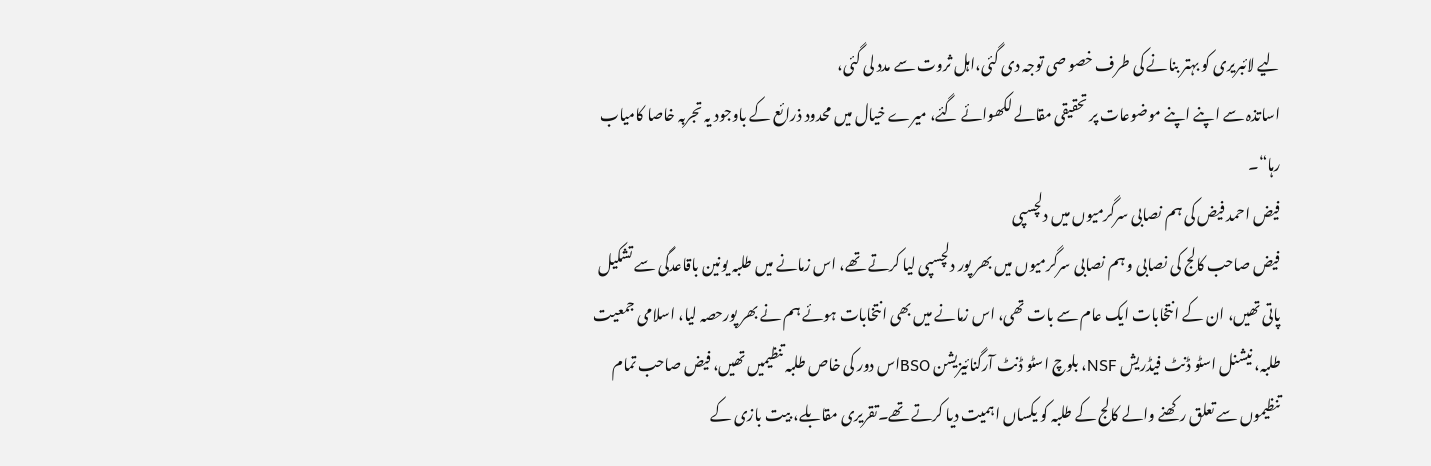لیے لائبریری کو بہتر بنانے کی طرف خصو صی توجہ دی گئی،اہل ثروت سے مدد لی گئی،
اساتذہ سے اپنے اپنے موضوعات پر تحقیقی مقالے لکھوائے گئے، میرے خیال میں محدود ذرائع کے باوجود یہ تجربہ خاصا کامیاب رہا“۔
فیض احمد فیض کی ہم نصابی سرگرمیوں میں دلچسپی
فیض صاحب کالج کی نصابی و ہم نصابی سرگرمیوں میں بھر پور دلچسپی لیا کرتے تھے، اس زمانے میں طلبہ یونین باقاعدگی سے تشکیل پاتی تھیں، ان کے انتخابات ایک عام سے بات تھی، اس زمانے میں بھی انتخابات ہوئے ہم نے بھر پورحصہ لیا، اسلامی جمعیت طلبہ، نیشنل اسٹو ڈنٹ فیڈریش NSF، بلوچ اسٹو ڈنٹ آرگنائیزیشن BSOاس دور کی خاص طلبہ تنظیمیں تھیں، فیض صاحب تمام تنظیموں سے تعلق رکھنے والے کالج کے طلبہ کو یکساں اہمیت دیا کرتے تھے۔تقریری مقابلے، بیت بازی کے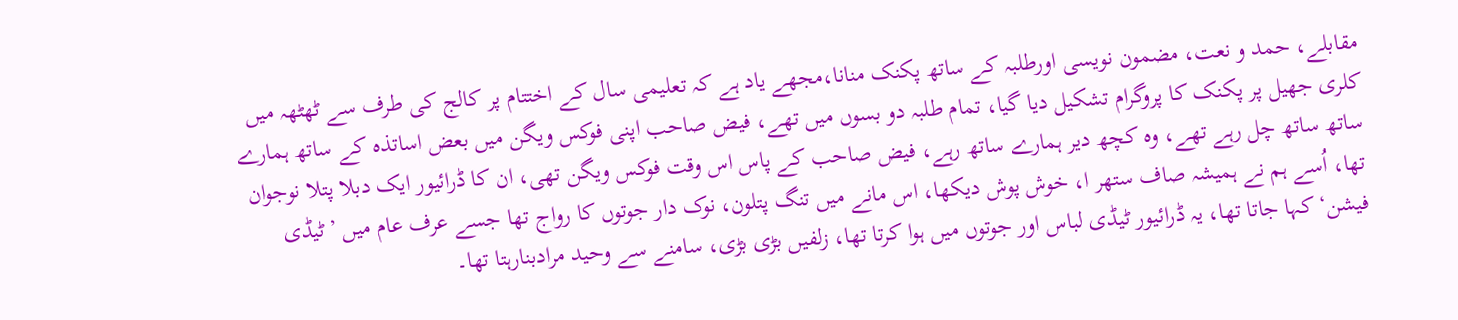مقابلے، حمد و نعت، مضمون نویسی اورطلبہ کے ساتھ پکنک منانا،مجھے یاد ہے کہ تعلیمی سال کے اختتام پر کالج کی طرف سے ٹھٹھہ میں کلری جھیل پر پکنک کا پروگرام تشکیل دیا گیا، تمام طلبہ دو بسوں میں تھے، فیض صاحب اپنی فوکس ویگن میں بعض اساتذہ کے ساتھ ہمارے ساتھ ساتھ چل رہے تھے، وہ کچھ دیر ہمارے ساتھ رہے، فیض صاحب کے پاس اس وقت فوکس ویگن تھی، ان کا ڈرائیور ایک دبلا پتلا نوجوان تھا، اُسے ہم نے ہمیشہ صاف ستھر ا، خوش پوش دیکھا، اس مانے میں تنگ پتلون، نوک دار جوتوں کا رواج تھا جسے عرف عام میں ’ٹیڈی فیشن‘ کہا جاتا تھا، یہ ڈرائیور ٹیڈی لباس اور جوتوں میں ہوا کرتا تھا، زلفیں بڑی بڑی، سامنے سے وحید مرادبنارہتا تھا۔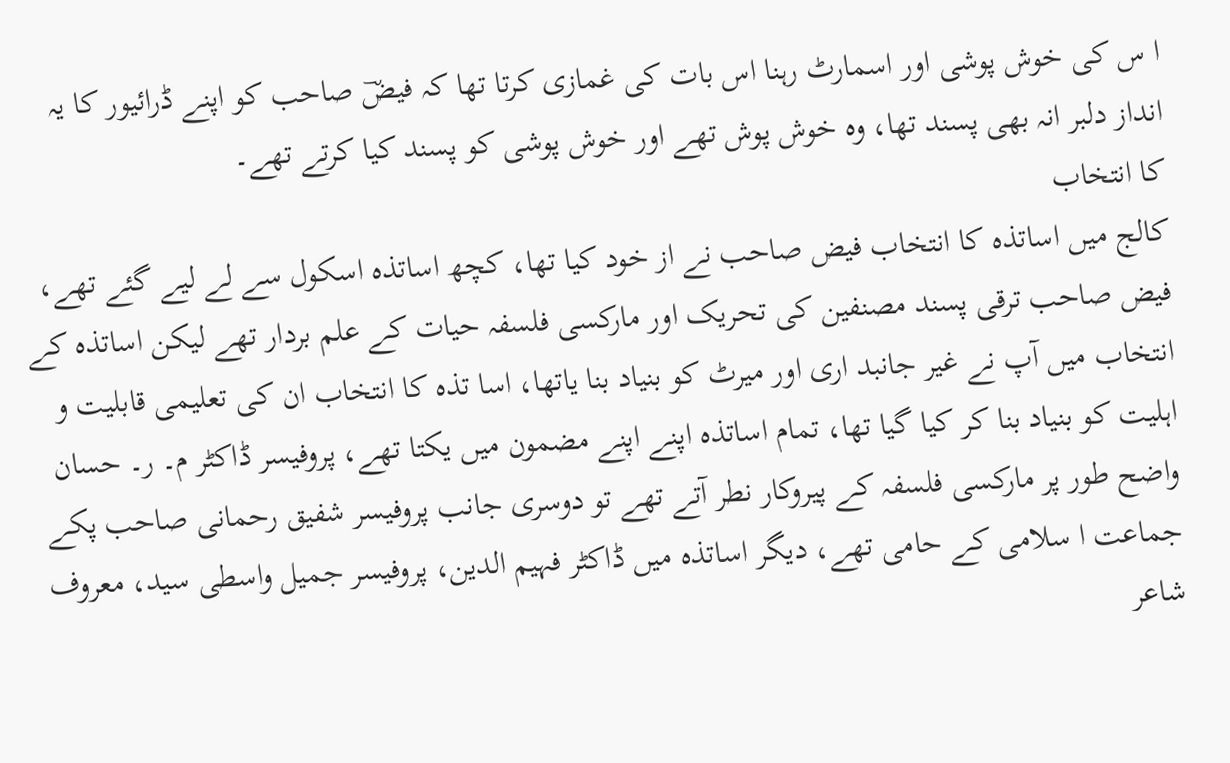ا س کی خوش پوشی اور اسمارٹ رہنا اس بات کی غمازی کرتا تھا کہ فیضؔ صاحب کو اپنے ڈرائیور کا یہ انداز دلبر انہ بھی پسند تھا، وہ خوش پوش تھے اور خوش پوشی کو پسند کیا کرتے تھے۔
کا انتخاب
کالج میں اساتذہ کا انتخاب فیض صاحب نے از خود کیا تھا، کچھ اساتذہ اسکول سے لے لیے گئے تھے، فیض صاحب ترقی پسند مصنفین کی تحریک اور مارکسی فلسفہ حیات کے علم بردار تھے لیکن اساتذہ کے انتخاب میں آپ نے غیر جانبد اری اور میرٹ کو بنیاد بنا یاتھا، اسا تذہ کا انتخاب ان کی تعلیمی قابلیت و اہلیت کو بنیاد بنا کر کیا گیا تھا، تمام اساتذہ اپنے اپنے مضمون میں یکتا تھے، پروفیسر ڈاکٹر م۔ ر۔ حسان واضح طور پر مارکسی فلسفہ کے پیروکار نطر آتے تھے تو دوسری جانب پروفیسر شفیق رحمانی صاحب پکے جماعت ا سلامی کے حامی تھے، دیگر اساتذہ میں ڈاکٹر فہیم الدین، پروفیسر جمیل واسطی سید، معروف شاعر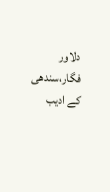دلاور فگار،سندھی کے ادیب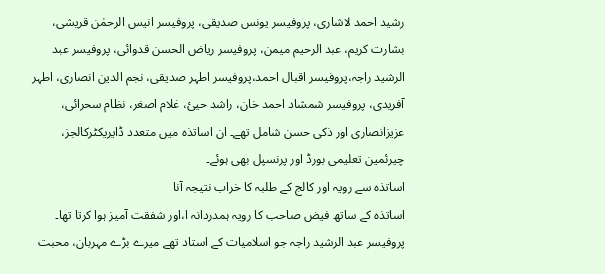رشید احمد لاشاری، پروفیسر یونس صدیقی، پروفیسر انیس الرحمٰن قریشی، بشارت کریم، عبد الرحیم میمن، پروفیسر ریاض الحسن قدوائی، پروفیسر عبد الرشید راجہ،پروفیسر اقبال احمد،پروفیسر اطہر صدیقی، نجم الدین انصاری، اطہر آفریدی، پروفیسر شمشاد احمد خان، راشد حیئ، غلام اصغر، نظام سحرائی، عزیزانصاری اور ذکی حسن شامل تھے۔ ان اساتذہ میں متعدد ڈایریکٹرکالجز، چیرئمین تعلیمی بورڈ اور پرنسپل بھی ہوئے۔
اساتذہ سے رویہ اور کالج کے طلبہ کا خراب نتیجہ آنا
اساتذہ کے ساتھ فیض صاحب کا رویہ ہمدردانہ ا،اور شفقت آمیز ہوا کرتا تھا۔ پروفیسر عبد الرشید راجہ جو اسلامیات کے استاد تھے میرے بڑے مہربان، محبت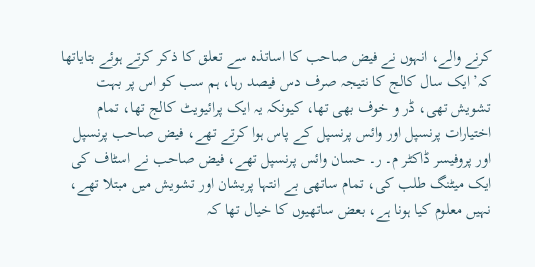کرنے والے، انہوں نے فیض صاحب کا اساتذہ سے تعلق کا ذکر کرتے ہوئے بتایاتھا کہ’ایک سال کالج کا نتیجہ صرف دس فیصد رہا، ہم سب کو اس پر بہت تشویش تھی، ڈر و خوف بھی تھا، کیونکہ یہ ایک پرائیویٹ کالج تھا، تمام اختیارات پرنسپل اور وائس پرنسپل کے پاس ہوا کرتے تھے، فیض صاحب پرنسپل اور پروفیسر ڈاکٹر م۔ ر۔ حسان وائس پرنسپل تھے، فیض صاحب نے اسٹاف کی ایک میٹنگ طلب کی، تمام ساتھی بے انتہا پریشان اور تشویش میں مبتلا تھے، نہیں معلوم کیا ہونا ہے، بعض ساتھیوں کا خیال تھا کہ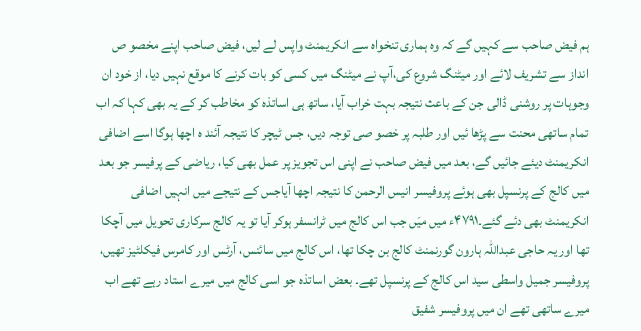ہم فیض صاحب سے کہیں گے کہ وہ ہماری تنخواہ سے انکریمنٹ واپس لے لیں، فیض صاحب اپنے مخصو ص انداز سے تشریف لائے اور میٹنگ شروع کی،آپ نے میٹنگ میں کسی کو بات کرنے کا موقع نہیں دیا، از خود ان وجوہات پر روشنی ڈالی جن کے باعث نتیجہ بہت خراب آیا، ساتھ ہی اساتذہ کو مخاطب کر کے یہ بھی کہا کہ اب تمام ساتھی محنت سے پڑھا ئیں اور طلبہ پر خصو صی توجہ دیں، جس ٹیچر کا نتیجہ آئند ہ اچھا ہوگا اسے اضافی انکریمنٹ دیئے جائیں گے، بعد میں فیض صاحب نے اپنی اس تجویز پر عمل بھی کیا، ریاضی کے پرفیسر جو بعد میں کالج کے پرنسپل بھی ہوئے پروفیسر انیس الرحمن کا نتیجہ اچھا آیاجس کے نتیجے میں انہیں اضافی انکریمنٹ بھی دئے گئے۔۴۷۹۱ء میں میَں جب اس کالج میں ٹرانسفر ہوکر آیا تو یہ کالج سرکاری تحویل میں آچکا تھا اور یہ حاجی عبداللہ ہارون گورنمنٹ کالج بن چکا تھا، اس کالج میں سائنس، آرٹس اور کامرس فیکلٹیز تھیں، پروفیسر جمیل واسطی سید اس کالج کے پرنسپل تھے۔ بعض اساتذہ جو اسی کالج میں میرے استاد رہے تھے اب میرے ساتھی تھے ان میں پروفیسر شفیق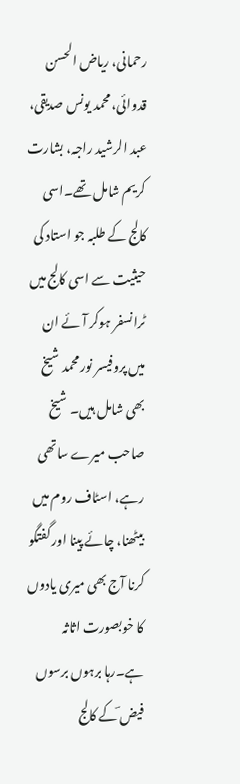رحمانی، ریاض الحسن قدوائی، محمد یونس صدیقی، عبد الرشید راجہ، بشارت کریم شامل تھے۔اسی کالج کے طلبہ جو استاد کی حیثیت سے اسی کالج میں ٹرانسفر ہوکر آئے ان میں پروفیسر نور محمد شیخ بھی شامل ہیں۔ شیخ صاحب میرے ساتھی رہے، اسٹاف روم میں بیٹھنا، چائے پینا اور گفتگو کرنا آج بھی میری یادوں کا خوبصورت اثاثہ ہے۔رہا برہوں برسوں فیض ؔکے کالج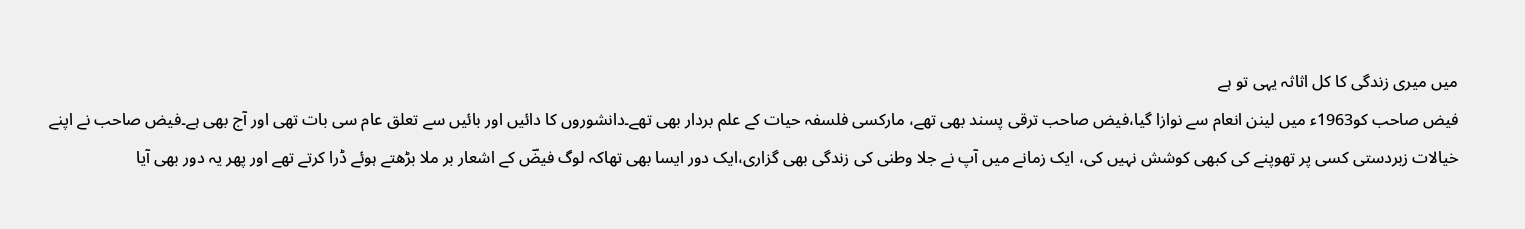میں میری زندگی کا کل اثاثہ یہی تو ہے
فیض صاحب کو1963ء میں لینن انعام سے نوازا گیا،فیض صاحب ترقی پسند بھی تھے، مارکسی فلسفہ حیات کے علم بردار بھی تھے۔دانشوروں کا دائیں اور بائیں سے تعلق عام سی بات تھی اور آج بھی ہے۔فیض صاحب نے اپنے خیالات زبردستی کسی پر تھوپنے کی کبھی کوشش نہیں کی، ایک زمانے میں آپ نے جلا وطنی کی زندگی بھی گزاری،ایک دور ایسا بھی تھاکہ لوگ فیضؔ کے اشعار بر ملا بڑھتے ہوئے ڈرا کرتے تھے اور پھر یہ دور بھی آیا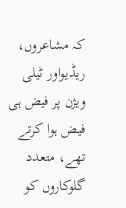کہ مشاعروں، ریڈیواور ٹیلی ویژن پر فیض ہی فیض ہوا کرتے تھے، متعدد گلوکاروں کو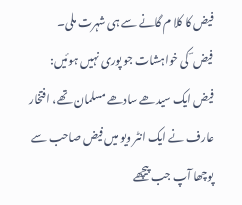فیض کا کلا م گانے سے ہی شہرت ملی۔
فیض ؔ کی خواہشات جو پوری نہیں ہوئیں:
فیض ایک سیدھے سادھے مسلمان تھے، افتخار عارف نے ایک انٹر ویو میں فیض صاحب سے پوچھا آپ جب پیچھے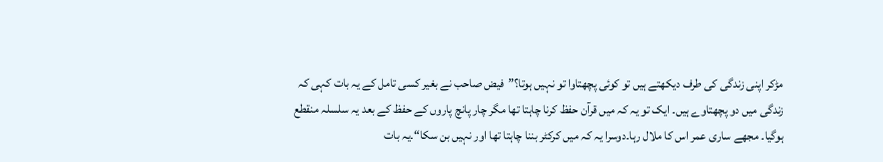مڑکر اپنی زندگی کی طرف دیکھتے ہیں تو کوئی پچھتاوا تو نہیں ہوتا؟”فیض صاحب نے بغیر کسی تامل کے یہ بات کہی کہ زندگی میں دو پچھتاوے ہیں۔ ایک تو یہ کہ میں قرآن حفظ کرنا چاہتا تھا مگر چار پانچ پاروں کے حفظ کے بعد یہ سلسلہ منقطع ہوگیا۔ مجھے ساری عمر اس کا ملال رہا۔دوسرا یہ کہ میں کرکٹر بننا چاہتا تھا اور نہیں بن سکا“۔یہ بات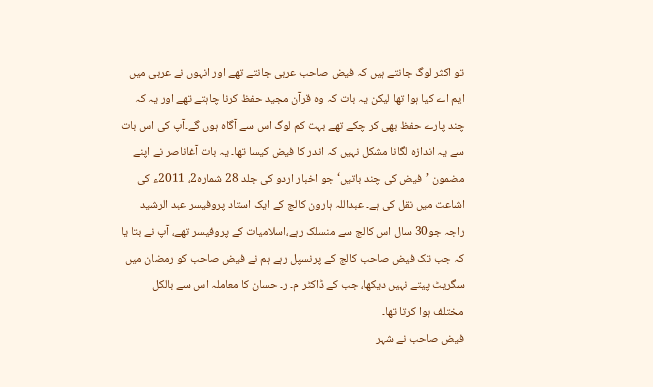تو اکثر لوگ جانتے ہیں کہ فیض صاحب عربی جانتے تھے اور انہوں نے عربی میں ایم اے کیا ہوا تھا لیکن یہ بات کہ وہ قرآن مجید حفظ کرنا چاہتے تھے اور یہ کہ چند پارے حفظ بھی کر چکے تھے بہت کم لوگ اس سے آگاہ ہوں گے۔آپ کی اس بات سے یہ اندازہ لگانا مشکل نہیں کہ اندر کا فیض کیسا تھا۔ یہ بات آغاناصر نے اپنے مضمون ’فیض کی چند باتیں‘ جو اخبار اردو کی جلد 28 شمارہ2، 2011ء کی اشاعت میں نقل کی ہے۔ عبداللہ ہارون کالج کے ایک استاد پروفیسر عبد الرشید راجہ جو30 سال اس کالج سے منسلک رہے،اسلامیات کے پروفیسر تھے، آپ نے بتا یا کہ جب تک فیض صاحب کالج کے پرنسپل رہے ہم نے فیض صاحب کو رمضان میں سگریٹ پیتے نہیں دیکھا، جب کے ڈاکٹر م۔ ر۔ حسان کا معاملہ اس سے بالکل مختلف ہوا کرتا تھا۔
فیض صاحب نے شہر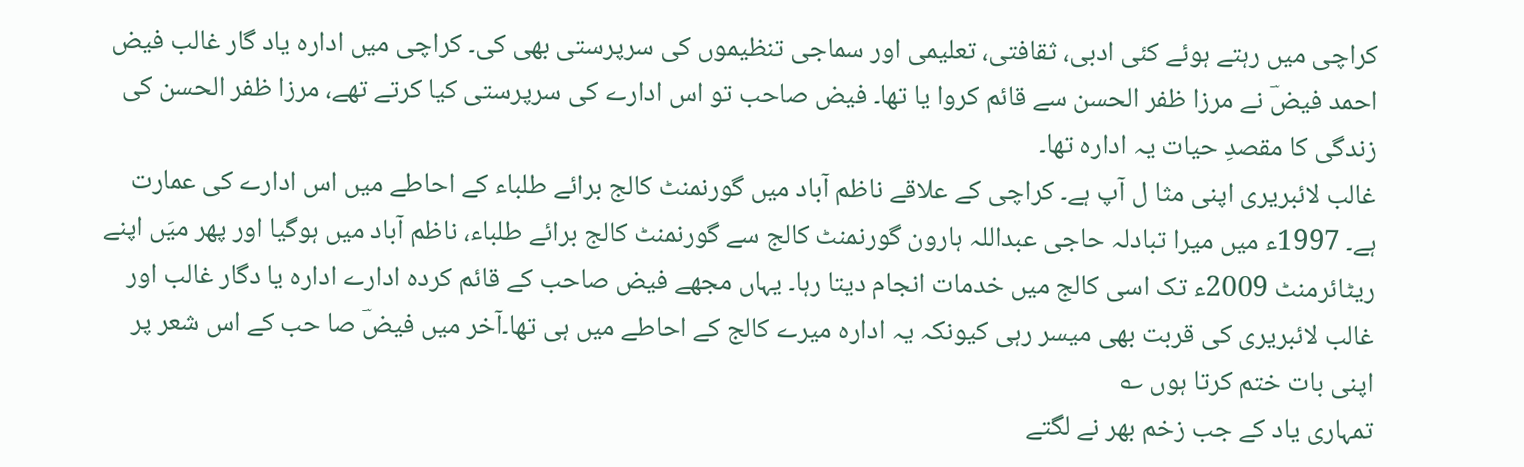کراچی میں رہتے ہوئے کئی ادبی، ثقافتی، تعلیمی اور سماجی تنظیموں کی سرپرستی بھی کی۔ کراچی میں ادارہ یاد گار غالب فیض احمد فیضؔ نے مرزا ظفر الحسن سے قائم کروا یا تھا۔ فیض صاحب تو اس ادارے کی سرپرستی کیا کرتے تھے، مرزا ظفر الحسن کی زندگی کا مقصدِ حیات یہ ادارہ تھا۔
غالب لائبریری اپنی مثا ل آپ ہے۔ کراچی کے علاقے ناظم آباد میں گورنمنٹ کالج برائے طلباء کے احاطے میں اس ادارے کی عمارت ہے۔ 1997ء میں میرا تبادلہ حاجی عبداللہ ہارون گورنمنٹ کالج سے گورنمنٹ کالج برائے طلباء، ناظم آباد میں ہوگیا اور پھر میَں اپنے ریٹائرمنٹ 2009ء تک اسی کالج میں خدمات انجام دیتا رہا۔ یہاں مجھے فیض صاحب کے قائم کردہ ادارے ادارہ یا دگار غالب اور غالب لائبریری کی قربت بھی میسر رہی کیونکہ یہ ادارہ میرے کالج کے احاطے میں ہی تھا۔آخر میں فیضؔ صا حب کے اس شعر پر اپنی بات ختم کرتا ہوں ؎
تمہاری یاد کے جب زخم بھر نے لگتے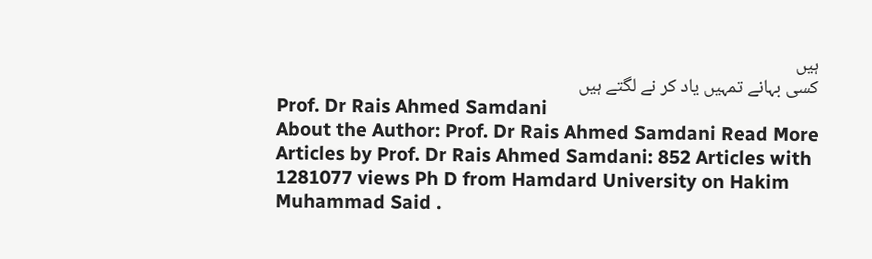ہیں
کسی بہانے تمہیں یاد کر نے لگتے ہیں
Prof. Dr Rais Ahmed Samdani
About the Author: Prof. Dr Rais Ahmed Samdani Read More Articles by Prof. Dr Rais Ahmed Samdani: 852 Articles with 1281077 views Ph D from Hamdard University on Hakim Muhammad Said .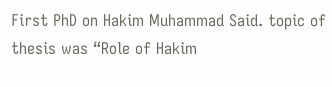First PhD on Hakim Muhammad Said. topic of thesis was “Role of Hakim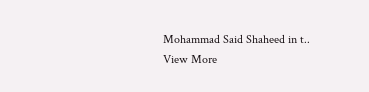Mohammad Said Shaheed in t.. View More